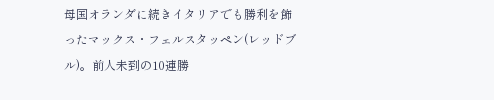母国オランダに続きイタリアでも勝利を飾ったマックス・フェルスタッペン(レッドブル)。前人未到の10連勝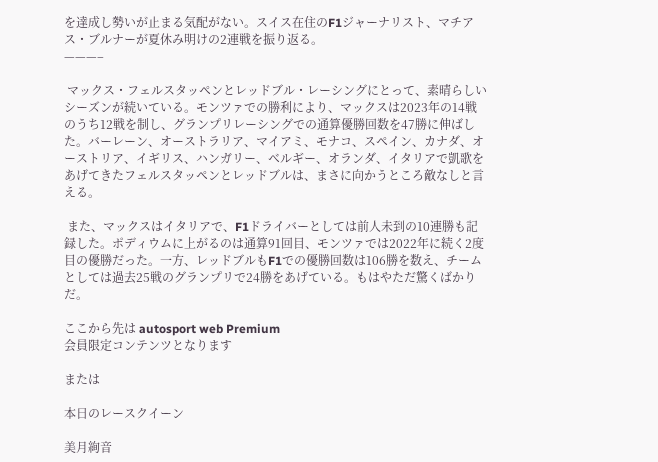を達成し勢いが止まる気配がない。スイス在住のF1ジャーナリスト、マチアス・ブルナーが夏休み明けの2連戦を振り返る。
———–

 マックス・フェルスタッペンとレッドブル・レーシングにとって、素晴らしいシーズンが続いている。モンツァでの勝利により、マックスは2023年の14戦のうち12戦を制し、グランプリレーシングでの通算優勝回数を47勝に伸ばした。バーレーン、オーストラリア、マイアミ、モナコ、スペイン、カナダ、オーストリア、イギリス、ハンガリー、ベルギー、オランダ、イタリアで凱歌をあげてきたフェルスタッペンとレッドブルは、まさに向かうところ敵なしと言える。

 また、マックスはイタリアで、F1ドライバーとしては前人未到の10連勝も記録した。ポディウムに上がるのは通算91回目、モンツァでは2022年に続く2度目の優勝だった。一方、レッドブルもF1での優勝回数は106勝を数え、チームとしては過去25戦のグランプリで24勝をあげている。もはやただ驚くばかりだ。

ここから先は autosport web Premium
会員限定コンテンツとなります

または

本日のレースクイーン

美月絢音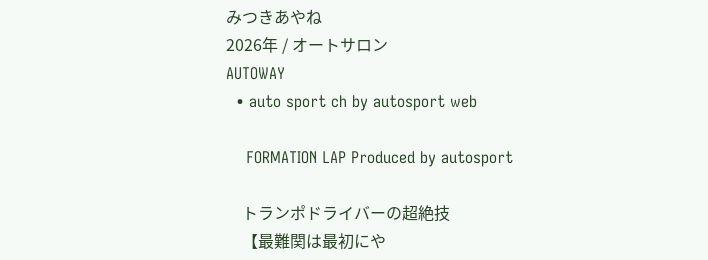みつきあやね
2026年 / オートサロン
AUTOWAY
  • auto sport ch by autosport web

    FORMATION LAP Produced by autosport

    トランポドライバーの超絶技
    【最難関は最初にや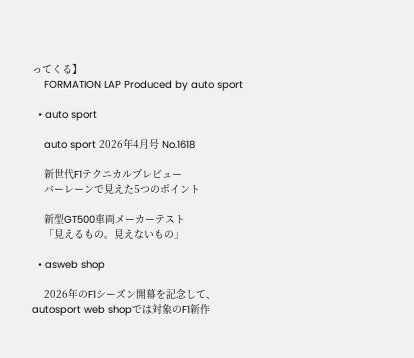ってくる】
    FORMATION LAP Produced by auto sport

  • auto sport

    auto sport 2026年4月号 No.1618

    新世代F1テクニカルプレビュー
    バーレーンで見えた5つのポイント

    新型GT500車両メーカーテスト
    「見えるもの。見えないもの」

  • asweb shop

    2026年のF1シーズン開幕を記念して、autosport web shopでは対象のF1新作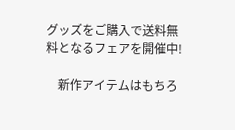グッズをご購入で送料無料となるフェアを開催中!

    新作アイテムはもちろ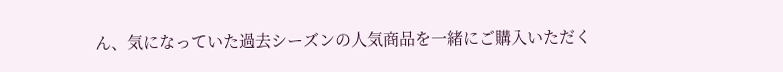ん、気になっていた過去シーズンの人気商品を一緒にご購入いただく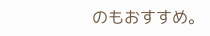のもおすすめ。